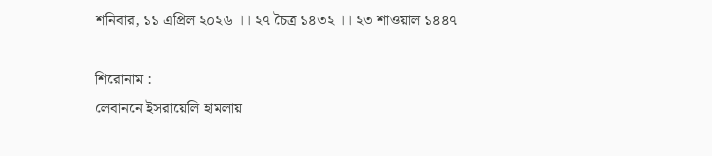শনিবার, ১১ এপ্রিল ২০২৬ ।। ২৭ চৈত্র ১৪৩২ ।। ২৩ শাওয়াল ১৪৪৭

শিরোনাম :
লেবাননে ইসরায়েলি হামলায়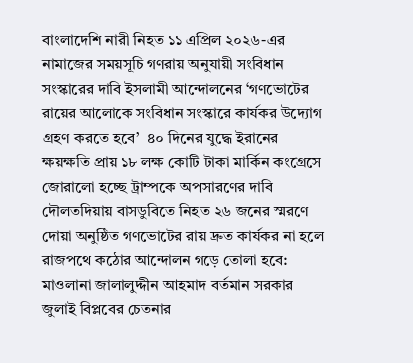বাংলাদেশি নারী নিহত ১১ এপ্রিল ২০২৬-এর নামাজের সময়সূচি গণরায় অনুযায়ী সংবিধান সংস্কারের দাবি ইসলামী আন্দোলনের ‘গণভোটের রায়ের আলোকে সংবিধান সংস্কারে কার্যকর উদ্যোগ গ্রহণ করতে হবে’  ৪০ দিনের যুদ্ধে ইরানের ক্ষয়ক্ষতি প্রায় ১৮ লক্ষ কোটি টাকা মার্কিন কংগ্রেসে জোরালো হচ্ছে ট্রাম্পকে অপসারণের দাবি দৌলতদিয়ায় বাসডুবিতে নিহত ২৬ জনের স্মরণে দোয়া অনুষ্ঠিত গণভোটের রায় দ্রুত কার্যকর না হলে রাজপথে কঠোর আন্দোলন গড়ে তোলা হবে: মাওলানা জালালুদ্দীন আহমাদ বর্তমান সরকার জুলাই বিপ্লবের চেতনার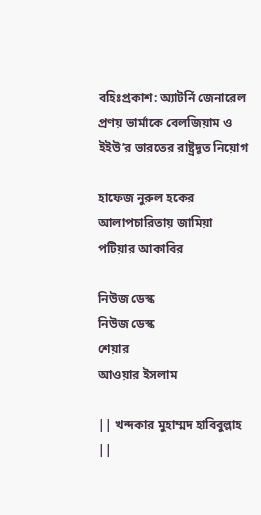বহিঃপ্রকাশ: অ্যাটর্নি জেনারেল প্রণয় ভার্মাকে বেলজিয়াম ও ইইউ’র ভারতের রাষ্ট্রদূত নিয়োগ

হাফেজ নুরুল হকের আলাপচারিতায় জামিয়া পটিয়ার আকাবির

নিউজ ডেস্ক
নিউজ ডেস্ক
শেয়ার
আওয়ার ইসলাম

|| খন্দকার মুহাম্মদ হাবিবুল্লাহ ||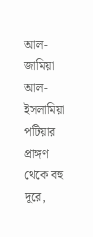আল-জামিয়া আল-ইসলামিয়া পটিয়ার প্রাঙ্গণ থেকে বহু দূরে,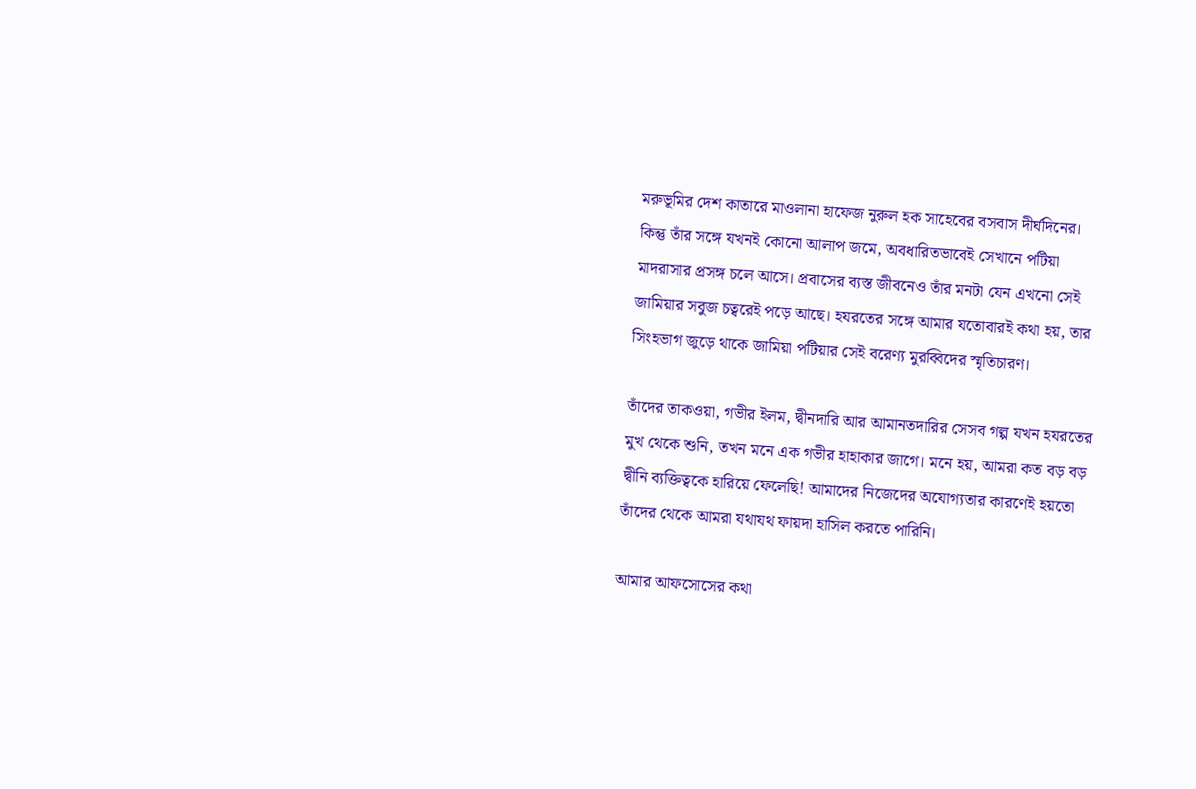মরুভূমির দেশ কাতারে মাওলানা হাফেজ নুরুল হক সাহেবের বসবাস দীর্ঘদিনের। কিন্তু তাঁর সঙ্গে যখনই কোনো আলাপ জমে, অবধারিতভাবেই সেখানে পটিয়া মাদরাসার প্রসঙ্গ চলে আসে। প্রবাসের ব্যস্ত জীবনেও তাঁর মনটা যেন এখনো সেই জামিয়ার সবুজ চত্বরেই পড়ে আছে। হযরতের সঙ্গে আমার যতোবারই কথা হয়, তার সিংহভাগ জুড়ে থাকে জামিয়া পটিয়ার সেই বরেণ্য মুরব্বিদের স্মৃতিচারণ।

তাঁদের তাকওয়া, গভীর ইলম, দ্বীনদারি আর আমানতদারির সেসব গল্প যখন হযরতের মুখ থেকে শুনি, তখন মনে এক গভীর হাহাকার জাগে। মনে হয়, আমরা কত বড় বড় দ্বীনি ব্যক্তিত্বকে হারিয়ে ফেলেছি! আমাদের নিজেদের অযোগ্যতার কারণেই হয়তো তাঁদের থেকে আমরা যথাযথ ফায়দা হাসিল করতে পারিনি।

আমার আফসোসের কথা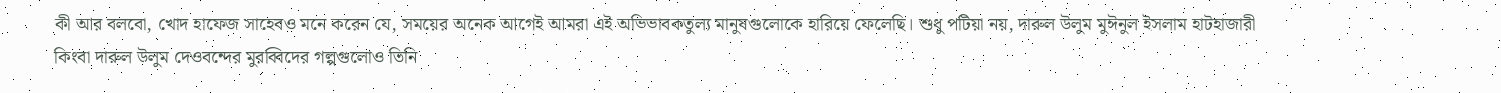কী আর বলবো, খোদ হাফেজ সাহেবও মনে করেন যে, সময়ের অনেক আগেই আমরা এই অভিভাবকতুল্য মানুষগুলোকে হারিয়ে ফেলেছি। শুধু পটিয়া নয়, দারুল উলুম মুঈনুল ইসলাম হাটহাজারী কিংবা দারুল উলুম দেওবন্দের মুরব্বিদের গল্পগুলোও তিনি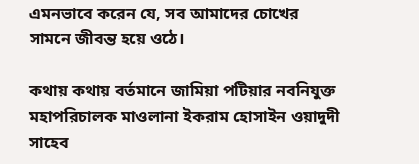এমনভাবে করেন যে, সব আমাদের চোখের সামনে জীবন্ত হয়ে ওঠে।

কথায় কথায় বর্তমানে জামিয়া পটিয়ার নবনিযুক্ত মহাপরিচালক মাওলানা ইকরাম হোসাইন ওয়াদুদী সাহেব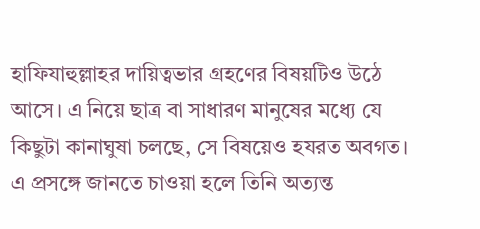হাফিযাহুল্লাহর দায়িত্বভার গ্রহণের বিষয়টিও উঠে আসে। এ নিয়ে ছাত্র বা সাধারণ মানুষের মধ্যে যে কিছুটা কানাঘুষা চলছে, সে বিষয়েও হযরত অবগত। এ প্রসঙ্গে জানতে চাওয়া হলে তিনি অত্যন্ত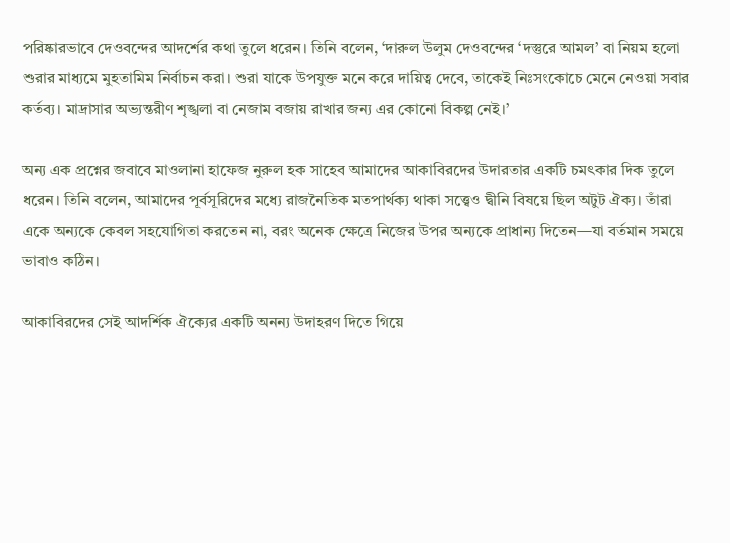পরিষ্কারভাবে দেওবন্দের আদর্শের কথা তুলে ধরেন। তিনি বলেন, ‘দারুল উলুম দেওবন্দের ‘দস্তুরে আমল’ বা নিয়ম হলো শুরার মাধ্যমে মুহতামিম নির্বাচন করা। শুরা যাকে উপযুক্ত মনে করে দায়িত্ব দেবে, তাকেই নিঃসংকোচে মেনে নেওয়া সবার কর্তব্য। মাদ্রাসার অভ্যন্তরীণ শৃঙ্খলা বা নেজাম বজায় রাখার জন্য এর কোনো বিকল্প নেই।’

অন্য এক প্রশ্নের জবাবে মাওলানা হাফেজ নুরুল হক সাহেব আমাদের আকাবিরদের উদারতার একটি চমৎকার দিক তুলে ধরেন। তিনি বলেন, আমাদের পূর্বসূরিদের মধ্যে রাজনৈতিক মতপার্থক্য থাকা সত্ত্বেও দ্বীনি বিষয়ে ছিল অটুট ঐক্য। তাঁরা একে অন্যকে কেবল সহযোগিতা করতেন না, বরং অনেক ক্ষেত্রে নিজের উপর অন্যকে প্রাধান্য দিতেন—যা বর্তমান সময়ে ভাবাও কঠিন।

আকাবিরদের সেই আদর্শিক ঐক্যের একটি অনন্য উদাহরণ দিতে গিয়ে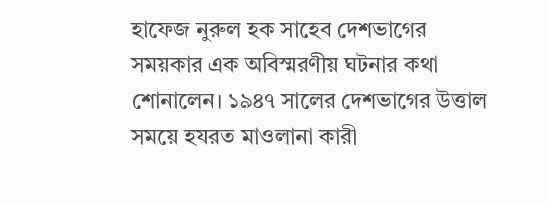হাফেজ নুরুল হক সাহেব দেশভাগের সময়কার এক অবিস্মরণীয় ঘটনার কথা শোনালেন। ১৯৪৭ সালের দেশভাগের উত্তাল সময়ে হযরত মাওলানা কারী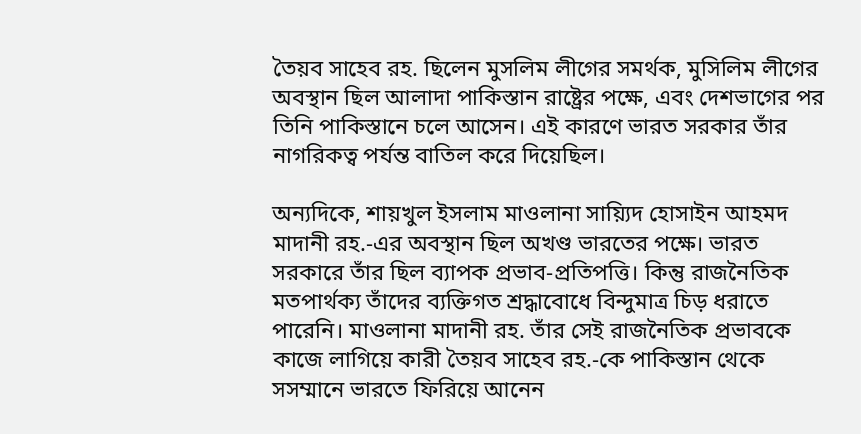তৈয়ব সাহেব রহ. ছিলেন মুসলিম লীগের সমর্থক, মুসিলিম লীগের অবস্থান ছিল আলাদা পাকিস্তান রাষ্ট্রের পক্ষে, এবং দেশভাগের পর তিনি পাকিস্তানে চলে আসেন। এই কারণে ভারত সরকার তাঁর নাগরিকত্ব পর্যন্ত বাতিল করে দিয়েছিল।

অন্যদিকে, শায়খুল ইসলাম মাওলানা সায়্যিদ হোসাইন আহমদ মাদানী রহ.-এর অবস্থান ছিল অখণ্ড ভারতের পক্ষে। ভারত সরকারে তাঁর ছিল ব্যাপক প্রভাব-প্রতিপত্তি। কিন্তু রাজনৈতিক মতপার্থক্য তাঁদের ব্যক্তিগত শ্রদ্ধাবোধে বিন্দুমাত্র চিড় ধরাতে পারেনি। মাওলানা মাদানী রহ. তাঁর সেই রাজনৈতিক প্রভাবকে কাজে লাগিয়ে কারী তৈয়ব সাহেব রহ.-কে পাকিস্তান থেকে সসম্মানে ভারতে ফিরিয়ে আনেন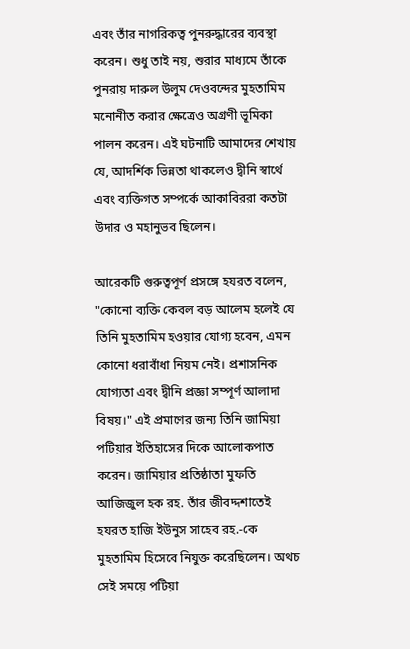এবং তাঁর নাগরিকত্ব পুনরুদ্ধারের ব্যবস্থা করেন। শুধু তাই নয়, শুরার মাধ্যমে তাঁকে পুনরায় দারুল উলুম দেওবন্দের মুহতামিম মনোনীত করার ক্ষেত্রেও অগ্রণী ভূমিকা পালন করেন। এই ঘটনাটি আমাদের শেখায় যে, আদর্শিক ভিন্নতা থাকলেও দ্বীনি স্বার্থে এবং ব্যক্তিগত সম্পর্কে আকাবিররা কতটা উদার ও মহানুভব ছিলেন।

আরেকটি গুরুত্বপূর্ণ প্রসঙ্গে হযরত বলেন, "কোনো ব্যক্তি কেবল বড় আলেম হলেই যে তিনি মুহতামিম হওয়ার যোগ্য হবেন, এমন কোনো ধরাবাঁধা নিয়ম নেই। প্রশাসনিক যোগ্যতা এবং দ্বীনি প্রজ্ঞা সম্পূর্ণ আলাদা বিষয়।" এই প্রমাণের জন্য তিনি জামিয়া পটিয়ার ইতিহাসের দিকে আলোকপাত করেন। জামিয়ার প্রতিষ্ঠাতা মুফতি আজিজুল হক রহ. তাঁর জীবদ্দশাতেই হযরত হাজি ইউনুস সাহেব রহ.-কে মুহতামিম হিসেবে নিযুক্ত করেছিলেন। অথচ সেই সময়ে পটিয়া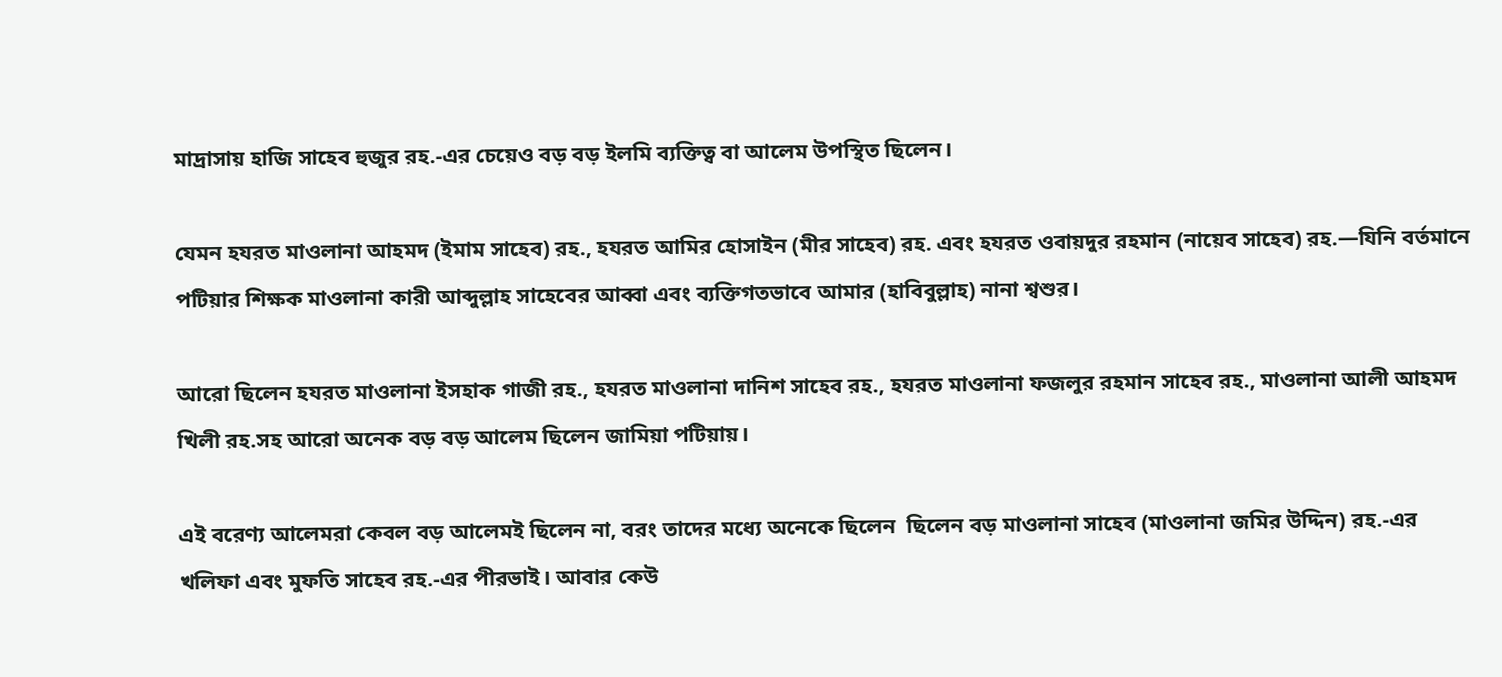মাদ্রাসায় হাজি সাহেব হুজুর রহ.-এর চেয়েও বড় বড় ইলমি ব্যক্তিত্ব বা আলেম উপস্থিত ছিলেন।

যেমন হযরত মাওলানা আহমদ (ইমাম সাহেব) রহ., হযরত আমির হোসাইন (মীর সাহেব) রহ. এবং হযরত ওবায়দুর রহমান (নায়েব সাহেব) রহ.—যিনি বর্তমানে পটিয়ার শিক্ষক মাওলানা কারী আব্দুল্লাহ সাহেবের আব্বা এবং ব্যক্তিগতভাবে আমার (হাবিবুল্লাহ) নানা শ্বশুর।

আরো ছিলেন হযরত মাওলানা ইসহাক গাজী রহ., হযরত মাওলানা দানিশ সাহেব রহ., হযরত মাওলানা ফজলুর রহমান সাহেব রহ., মাওলানা আলী আহমদ খিলী রহ.সহ আরো অনেক বড় বড় আলেম ছিলেন জামিয়া পটিয়ায়।

এই বরেণ্য আলেমরা কেবল বড় আলেমই ছিলেন না, বরং তাদের মধ্যে অনেকে ছিলেন  ছিলেন বড় মাওলানা সাহেব (মাওলানা জমির উদ্দিন) রহ.-এর খলিফা এবং মুফতি সাহেব রহ.-এর পীরভাই। আবার কেউ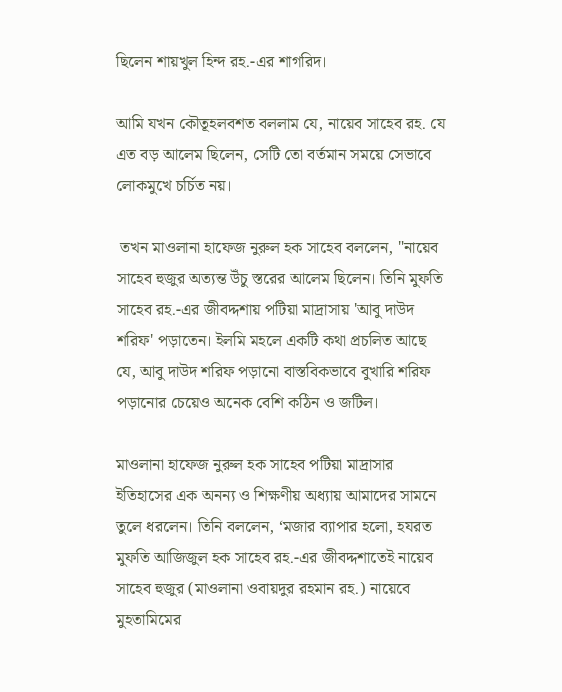ছিলেন শায়খুল হিন্দ রহ.-এর শাগরিদ।

আমি যখন কৌতূহলবশত বললাম যে, নায়েব সাহেব রহ. যে এত বড় আলেম ছিলেন, সেটি তো বর্তমান সময়ে সেভাবে লোকমুখে চর্চিত নয়।

 তখন মাওলানা হাফেজ নুরুল হক সাহেব বললেন, "নায়েব সাহেব হুজুর অত্যন্ত উঁচু স্তরের আলেম ছিলেন। তিনি মুফতি সাহেব রহ.-এর জীবদ্দশায় পটিয়া মাদ্রাসায় 'আবু দাউদ শরিফ' পড়াতেন। ইলমি মহলে একটি কথা প্রচলিত আছে যে, আবু দাউদ শরিফ পড়ানো বাস্তবিকভাবে বুখারি শরিফ পড়ানোর চেয়েও অনেক বেশি কঠিন ও জটিল।

মাওলানা হাফেজ নুরুল হক সাহেব পটিয়া মাদ্রাসার ইতিহাসের এক অনন্য ও শিক্ষণীয় অধ্যায় আমাদের সামনে তুলে ধরলেন। তিনি বললেন, ‘মজার ব্যাপার হলো, হযরত মুফতি আজিজুল হক সাহেব রহ.-এর জীবদ্দশাতেই নায়েব সাহেব হুজুর (মাওলানা ওবায়দুর রহমান রহ.) নায়েবে মুহতামিমের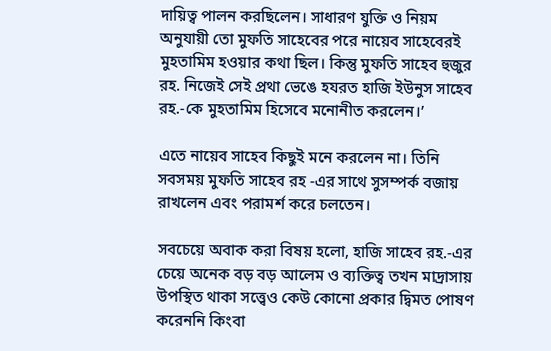দায়িত্ব পালন করছিলেন। সাধারণ যুক্তি ও নিয়ম অনুযায়ী তো মুফতি সাহেবের পরে নায়েব সাহেবেরই মুহতামিম হওয়ার কথা ছিল। কিন্তু মুফতি সাহেব হুজুর রহ. নিজেই সেই প্রথা ভেঙে হযরত হাজি ইউনুস সাহেব রহ.-কে মুহতামিম হিসেবে মনোনীত করলেন।’

এতে নায়েব সাহেব কিছুই মনে করলেন না। তিনি সবসময় মুফতি সাহেব রহ -এর সাথে সুসম্পর্ক বজায় রাখলেন এবং পরামর্শ করে চলতেন।

সবচেয়ে অবাক করা বিষয় হলো, হাজি সাহেব রহ.-এর চেয়ে অনেক বড় বড় আলেম ও ব্যক্তিত্ব তখন মাদ্রাসায় উপস্থিত থাকা সত্ত্বেও কেউ কোনো প্রকার দ্বিমত পোষণ করেননি কিংবা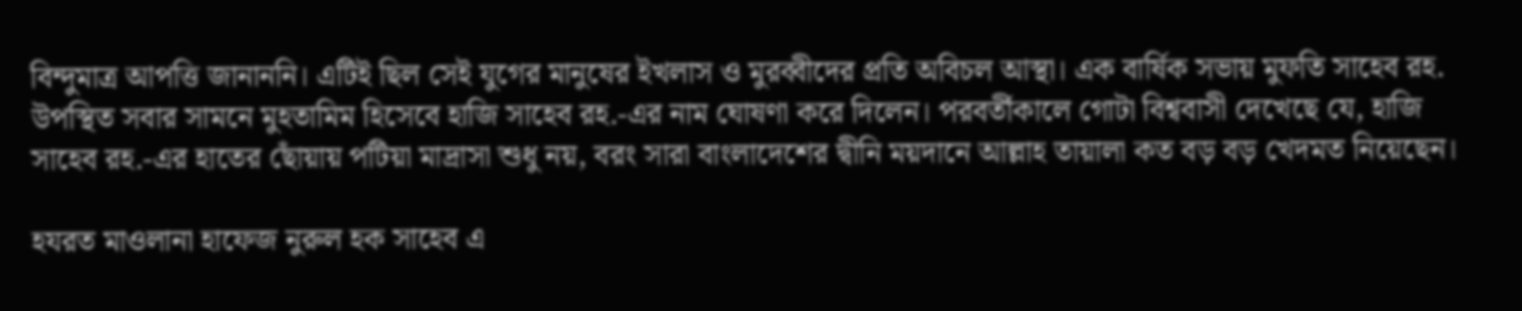বিন্দুমাত্র আপত্তি জানাননি। এটিই ছিল সেই যুগের মানুষের ইখলাস ও মুরব্বীদের প্রতি অবিচল আস্থা। এক বার্ষিক সভায় মুফতি সাহেব রহ. উপস্থিত সবার সামনে মুহতামিম হিসেবে হাজি সাহেব রহ.-এর নাম ঘোষণা করে দিলেন। পরবর্তীকালে গোটা বিশ্ববাসী দেখেছে যে, হাজি সাহেব রহ.-এর হাতের ছোঁয়ায় পটিয়া মাদ্রাসা শুধু নয়, বরং সারা বাংলাদেশের দ্বীনি ময়দানে আল্লাহ তায়ালা কত বড় বড় খেদমত নিয়েছেন।

হযরত মাওলানা হাফেজ নুরুল হক সাহেব এ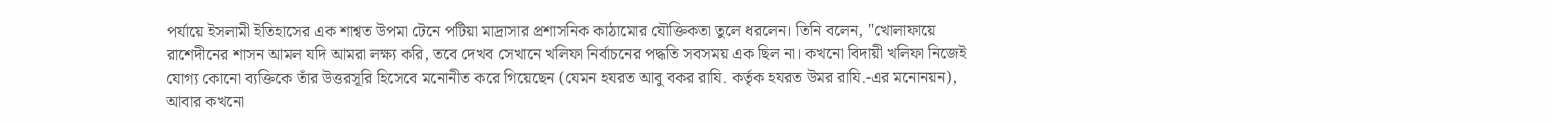পর্যায়ে ইসলামী ইতিহাসের এক শাশ্বত উপমা টেনে পটিয়া মাদ্রাসার প্রশাসনিক কাঠামোর যৌক্তিকতা তুলে ধরলেন। তিনি বলেন, "খোলাফায়ে রাশেদীনের শাসন আমল যদি আমরা লক্ষ্য করি, তবে দেখব সেখানে খলিফা নির্বাচনের পদ্ধতি সবসময় এক ছিল না। কখনো বিদায়ী খলিফা নিজেই যোগ্য কোনো ব্যক্তিকে তাঁর উত্তরসূরি হিসেবে মনোনীত করে গিয়েছেন (যেমন হযরত আবু বকর রাযি. কর্তৃক হযরত উমর রাযি.-এর মনোনয়ন), আবার কখনো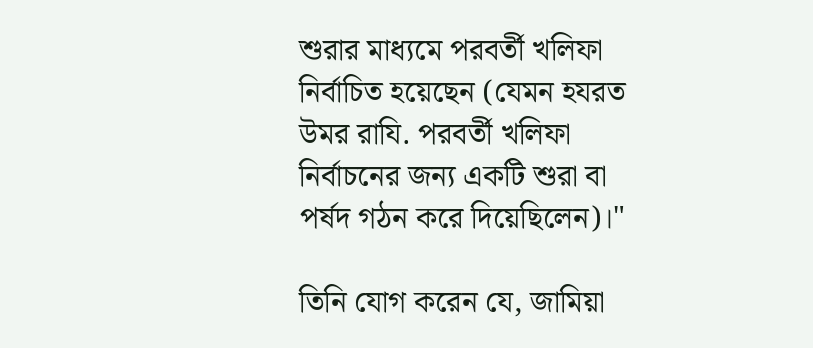শুরার মাধ্যমে পরবর্তী খলিফা নির্বাচিত হয়েছেন (যেমন হযরত উমর রাযি. পরবর্তী খলিফা নির্বাচনের জন্য একটি শুরা বা পর্ষদ গঠন করে দিয়েছিলেন)।"

তিনি যোগ করেন যে, জামিয়া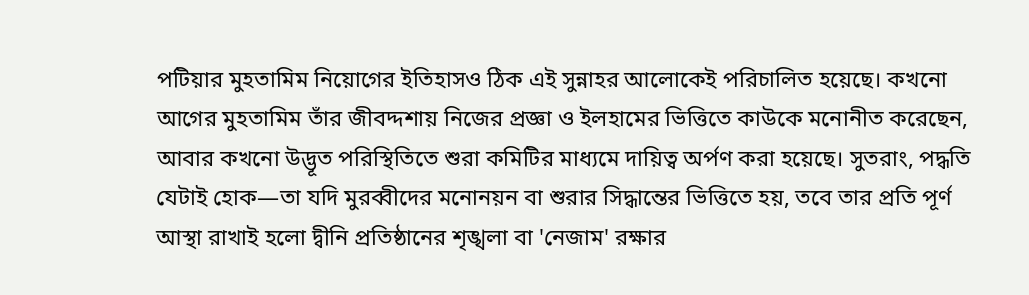পটিয়ার মুহতামিম নিয়োগের ইতিহাসও ঠিক এই সুন্নাহর আলোকেই পরিচালিত হয়েছে। কখনো আগের মুহতামিম তাঁর জীবদ্দশায় নিজের প্রজ্ঞা ও ইলহামের ভিত্তিতে কাউকে মনোনীত করেছেন, আবার কখনো উদ্ভূত পরিস্থিতিতে শুরা কমিটির মাধ্যমে দায়িত্ব অর্পণ করা হয়েছে। সুতরাং, পদ্ধতি যেটাই হোক—তা যদি মুরব্বীদের মনোনয়ন বা শুরার সিদ্ধান্তের ভিত্তিতে হয়, তবে তার প্রতি পূর্ণ আস্থা রাখাই হলো দ্বীনি প্রতিষ্ঠানের শৃঙ্খলা বা 'নেজাম' রক্ষার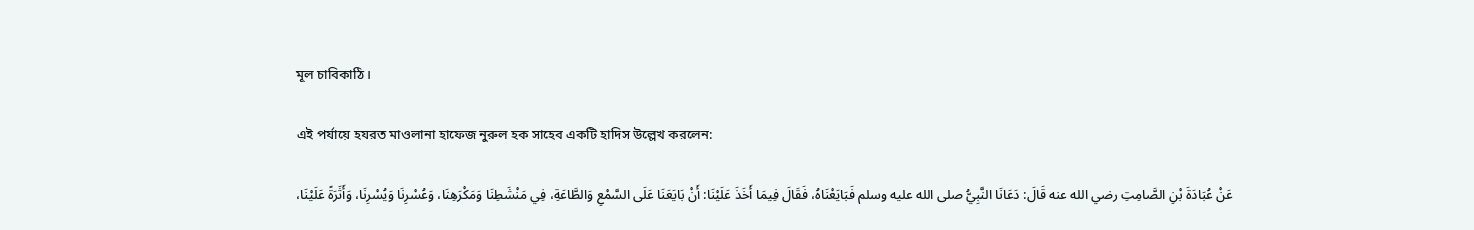মূল চাবিকাঠি।

এই পর্যায়ে হযরত মাওলানা হাফেজ নুরুল হক সাহেব একটি হাদিস উল্লেখ করলেন:

عَنْ عُبَادَةَ بْنِ الصَّامِتِ رضي الله عنه قَالَ: دَعَانَا النَّبِيُّ صلى الله عليه وسلم فَبَايَعْنَاهُ، فَقَالَ فِيمَا أَخَذَ عَلَيْنَا: أَنْ بَايَعَنَا عَلَى السَّمْعِ وَالطَّاعَةِ، فِي مَنْشَطِنَا وَمَكْرَهِنَا، وَعُسْرِنَا وَيُسْرِنَا، وَأَثَرَةً عَلَيْنَا،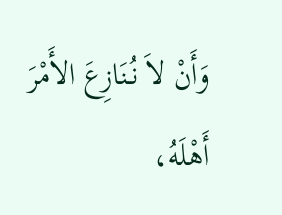وَأَنْ لاَ نُنَازِعَ الأَمْرَ أَهْلَهُ،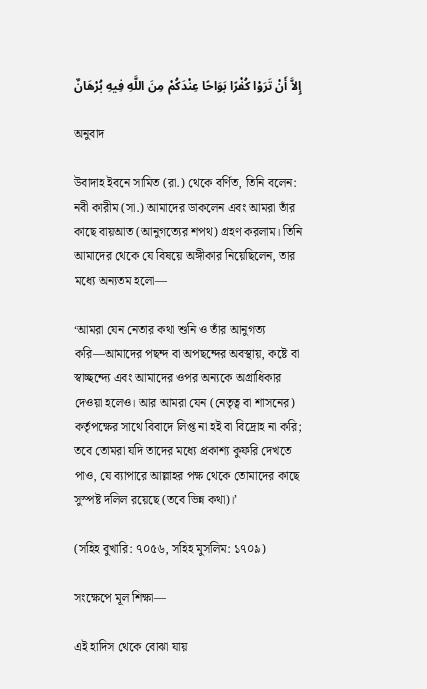إِلاَّ أَنْ تَرَوْا كُفْرًا بَوَاحًا عِنْدَكُمْ مِنَ اللَّهِ فِيهِ بُرْهَانٌ

অনুবাদ

উবাদাহ ইবনে সামিত (রা.) থেকে বর্ণিত, তিনি বলেন: নবী কারীম (সা.) আমাদের ডাকলেন এবং আমরা তাঁর কাছে বায়আত (আনুগত্যের শপথ) গ্রহণ করলাম। তিনি আমাদের থেকে যে বিষয়ে অঙ্গীকার নিয়েছিলেন, তার মধ্যে অন্যতম হলো—

‘আমরা যেন নেতার কথা শুনি ও তাঁর আনুগত্য করি—আমাদের পছন্দ বা অপছন্দের অবস্থায়, কষ্টে বা স্বাচ্ছন্দ্যে এবং আমাদের ওপর অন্যকে অগ্রাধিকার দেওয়া হলেও। আর আমরা যেন (নেতৃত্ব বা শাসনের) কর্তৃপক্ষের সাথে বিবাদে লিপ্ত না হই বা বিদ্রোহ না করি; তবে তোমরা যদি তাদের মধ্যে প্রকাশ্য কুফরি দেখতে পাও, যে ব্যাপারে আল্লাহর পক্ষ থেকে তোমাদের কাছে সুস্পষ্ট দলিল রয়েছে (তবে ভিন্ন কথা)।’

(সহিহ বুখারি: ৭০৫৬, সহিহ মুসলিম: ১৭০৯)

সংক্ষেপে মূল শিক্ষা—

এই হাদিস থেকে বোঝা যায়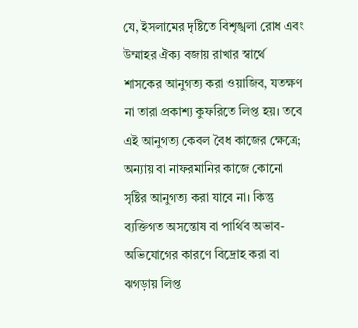যে, ইসলামের দৃষ্টিতে বিশৃঙ্খলা রোধ এবং উম্মাহর ঐক্য বজায় রাখার স্বার্থে শাসকের আনুগত্য করা ওয়াজিব, যতক্ষণ না তারা প্রকাশ্য কুফরিতে লিপ্ত হয়। তবে এই আনুগত্য কেবল বৈধ কাজের ক্ষেত্রে; অন্যায় বা নাফরমানির কাজে কোনো সৃষ্টির আনুগত্য করা যাবে না। কিন্তু ব্যক্তিগত অসন্তোষ বা পার্থিব অভাব-অভিযোগের কারণে বিদ্রোহ করা বা ঝগড়ায় লিপ্ত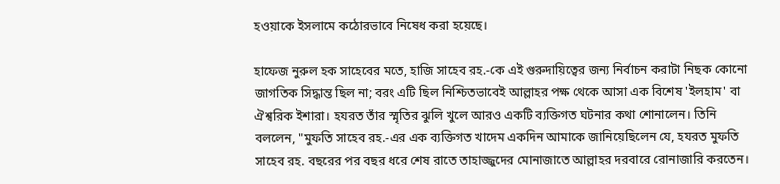হওয়াকে ইসলামে কঠোরভাবে নিষেধ করা হয়েছে।

হাফেজ নুরুল হক সাহেবের মতে, হাজি সাহেব রহ.-কে এই গুরুদায়িত্বের জন্য নির্বাচন করাটা নিছক কোনো জাগতিক সিদ্ধান্ত ছিল না; বরং এটি ছিল নিশ্চিতভাবেই আল্লাহর পক্ষ থেকে আসা এক বিশেষ 'ইলহাম' বা ঐশ্বরিক ইশারা। হযরত তাঁর স্মৃতির ঝুলি খুলে আরও একটি ব্যক্তিগত ঘটনার কথা শোনালেন। তিনি বললেন, "মুফতি সাহেব রহ.-এর এক ব্যক্তিগত খাদেম একদিন আমাকে জানিয়েছিলেন যে, হযরত মুফতি সাহেব রহ. বছরের পর বছর ধরে শেষ রাতে তাহাজ্জুদের মোনাজাতে আল্লাহর দরবারে রোনাজারি করতেন।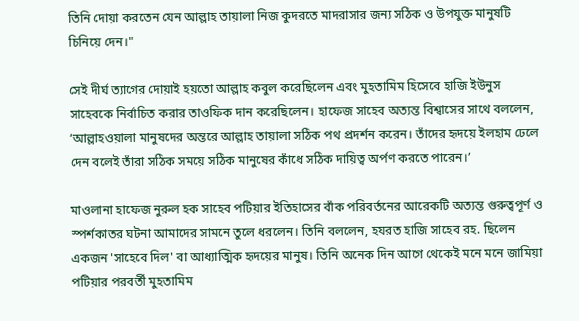তিনি দোয়া করতেন যেন আল্লাহ তায়ালা নিজ কুদরতে মাদরাসার জন্য সঠিক ও উপযুক্ত মানুষটি চিনিয়ে দেন।"

সেই দীর্ঘ ত্যাগের দোয়াই হয়তো আল্লাহ কবুল করেছিলেন এবং মুহতামিম হিসেবে হাজি ইউনুস সাহেবকে নির্বাচিত করার তাওফিক দান করেছিলেন। হাফেজ সাহেব অত্যন্ত বিশ্বাসের সাথে বললেন, ‘আল্লাহওয়ালা মানুষদের অন্তরে আল্লাহ তায়ালা সঠিক পথ প্রদর্শন করেন। তাঁদের হৃদয়ে ইলহাম ঢেলে দেন বলেই তাঁরা সঠিক সময়ে সঠিক মানুষের কাঁধে সঠিক দায়িত্ব অর্পণ করতে পারেন।’

মাওলানা হাফেজ নুরুল হক সাহেব পটিয়ার ইতিহাসের বাঁক পরিবর্তনের আরেকটি অত্যন্ত গুরুত্বপূর্ণ ও স্পর্শকাতর ঘটনা আমাদের সামনে তুলে ধরলেন। তিনি বললেন, হযরত হাজি সাহেব রহ. ছিলেন একজন 'সাহেবে দিল' বা আধ্যাত্মিক হৃদয়ের মানুষ। তিনি অনেক দিন আগে থেকেই মনে মনে জামিয়া পটিয়ার পরবর্তী মুহতামিম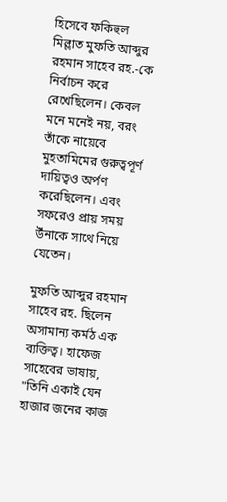হিসেবে ফকিহুল মিল্লাত মুফতি আব্দুর রহমান সাহেব রহ.-কে নির্বাচন করে রেখেছিলেন। কেবল মনে মনেই নয়, বরং তাঁকে নায়েবে মুহতামিমের গুরুত্বপূর্ণ দায়িত্বও অর্পণ করেছিলেন। এবং সফরেও প্রায় সময় উঁনাকে সাথে নিয়ে যেতেন।

মুফতি আব্দুর রহমান সাহেব রহ. ছিলেন অসামান্য কর্মঠ এক ব্যক্তিত্ব। হাফেজ সাহেবের ভাষায়, "তিনি একাই যেন হাজার জনের কাজ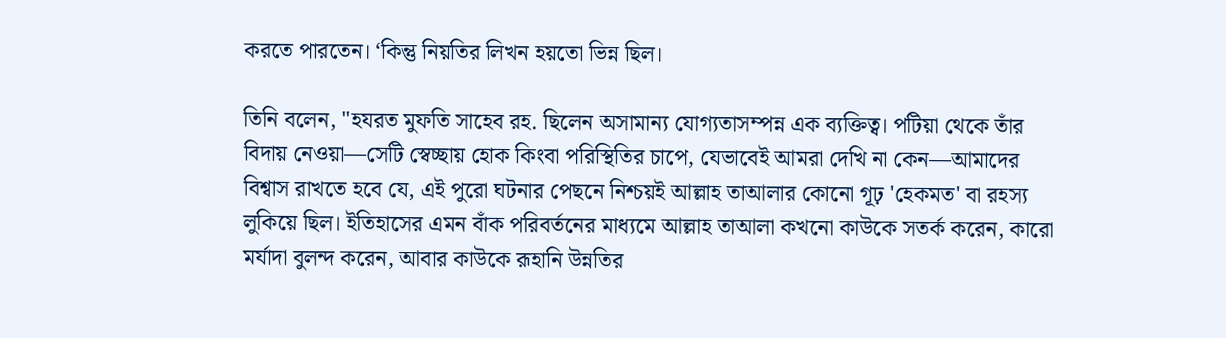করতে পারতেন। ‘কিন্তু নিয়তির লিখন হয়তো ভিন্ন ছিল।

তিনি বলেন, "হযরত মুফতি সাহেব রহ. ছিলেন অসামান্য যোগ্যতাসম্পন্ন এক ব্যক্তিত্ব। পটিয়া থেকে তাঁর বিদায় নেওয়া—সেটি স্বেচ্ছায় হোক কিংবা পরিস্থিতির চাপে, যেভাবেই আমরা দেখি না কেন—আমাদের বিশ্বাস রাখতে হবে যে, এই পুরো ঘটনার পেছনে নিশ্চয়ই আল্লাহ তাআলার কোনো গূঢ় 'হেকমত' বা রহস্য লুকিয়ে ছিল। ইতিহাসের এমন বাঁক পরিবর্তনের মাধ্যমে আল্লাহ তাআলা কখনো কাউকে সতর্ক করেন, কারো মর্যাদা বুলন্দ করেন, আবার কাউকে রূহানি উন্নতির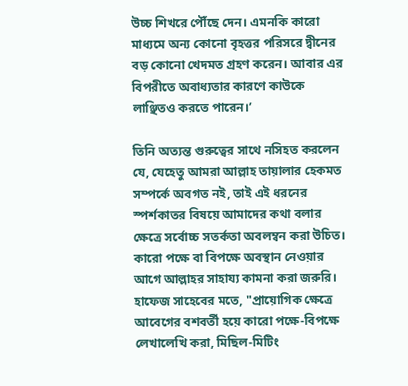উচ্চ শিখরে পৌঁছে দেন। এমনকি কারো মাধ্যমে অন্য কোনো বৃহত্তর পরিসরে দ্বীনের বড় কোনো খেদমত গ্রহণ করেন। আবার এর বিপরীতে অবাধ্যতার কারণে কাউকে লাঞ্ছিতও করতে পারেন।’

তিনি অত্যন্ত গুরুত্বের সাথে নসিহত করলেন যে, যেহেতু আমরা আল্লাহ তায়ালার হেকমত সম্পর্কে অবগত নই, তাই এই ধরনের স্পর্শকাতর বিষয়ে আমাদের কথা বলার ক্ষেত্রে সর্বোচ্চ সতর্কতা অবলম্বন করা উচিত। কারো পক্ষে বা বিপক্ষে অবস্থান নেওয়ার আগে আল্লাহর সাহায্য কামনা করা জরুরি। হাফেজ সাহেবের মতে, "প্রায়োগিক ক্ষেত্রে আবেগের বশবর্তী হয়ে কারো পক্ষে-বিপক্ষে লেখালেখি করা, মিছিল-মিটিং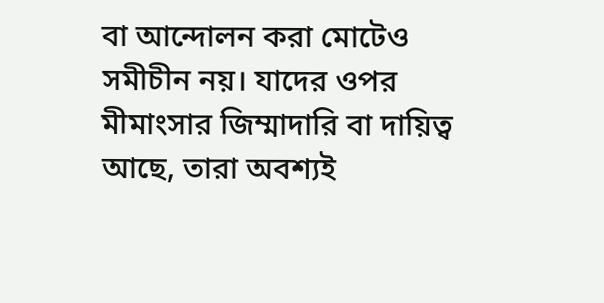বা আন্দোলন করা মোটেও সমীচীন নয়। যাদের ওপর মীমাংসার জিম্মাদারি বা দায়িত্ব আছে, তারা অবশ্যই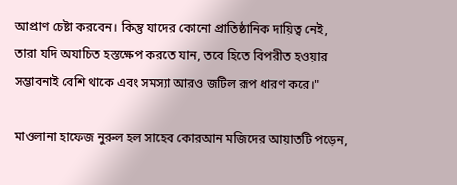আপ্রাণ চেষ্টা করবেন। কিন্তু যাদের কোনো প্রাতিষ্ঠানিক দায়িত্ব নেই, তারা যদি অযাচিত হস্তক্ষেপ করতে যান, তবে হিতে বিপরীত হওয়ার সম্ভাবনাই বেশি থাকে এবং সমস্যা আরও জটিল রূপ ধারণ করে।"

মাওলানা হাফেজ নুরুল হল সাহেব কোরআন মজিদের আয়াতটি পড়েন,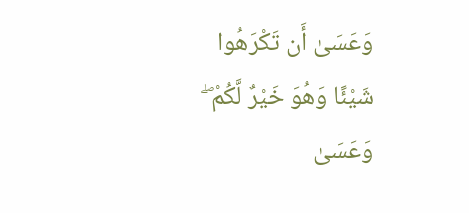وَعَسَىٰ أَن تَكْرَهُوا شَيْئًا وَهُوَ خَيْرٌ لَّكُمْ ۖ وَعَسَىٰ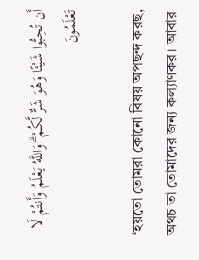أَن تُحِبُّوا شَيْئًا وَهُوَ شَرٌّ لَّكُمْ ۗ وَاللَّهُ يَعْلَمُ وَأَنتُمْ لَا تَعْلَمُونَ

‘হয়তো তোমরা কোনো বিষয় অপছন্দ করছ, অথচ তা তোমাদের জন্য কল্যাণকর। আবার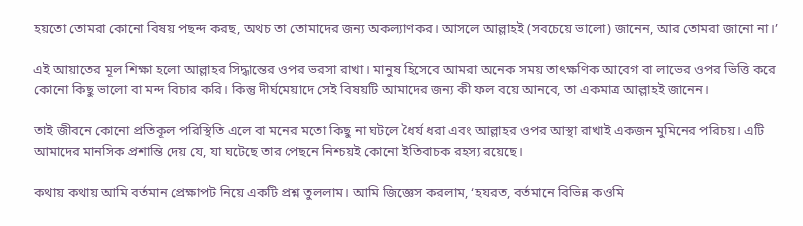হয়তো তোমরা কোনো বিষয় পছন্দ করছ, অথচ তা তোমাদের জন্য অকল্যাণকর। আসলে আল্লাহই (সবচেয়ে ভালো) জানেন, আর তোমরা জানো না।’

এই আয়াতের মূল শিক্ষা হলো আল্লাহর সিদ্ধান্তের ওপর ভরসা রাখা। মানুষ হিসেবে আমরা অনেক সময় তাৎক্ষণিক আবেগ বা লাভের ওপর ভিত্তি করে কোনো কিছু ভালো বা মন্দ বিচার করি। কিন্তু দীর্ঘমেয়াদে সেই বিষয়টি আমাদের জন্য কী ফল বয়ে আনবে, তা একমাত্র আল্লাহই জানেন।

তাই জীবনে কোনো প্রতিকূল পরিস্থিতি এলে বা মনের মতো কিছু না ঘটলে ধৈর্য ধরা এবং আল্লাহর ওপর আস্থা রাখাই একজন মুমিনের পরিচয়। এটি আমাদের মানসিক প্রশান্তি দেয় যে, যা ঘটেছে তার পেছনে নিশ্চয়ই কোনো ইতিবাচক রহস্য রয়েছে।

কথায় কথায় আমি বর্তমান প্রেক্ষাপট নিয়ে একটি প্রশ্ন তুললাম। আমি জিজ্ঞেস করলাম, ‘হযরত, বর্তমানে বিভিন্ন কওমি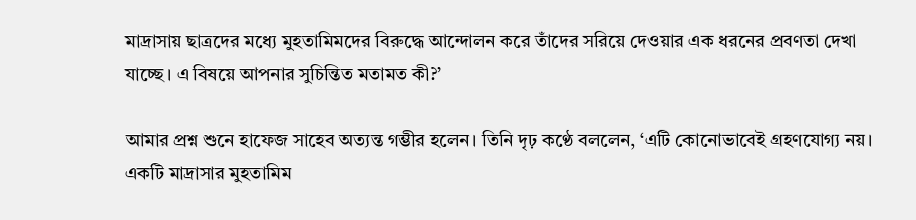মাদ্রাসায় ছাত্রদের মধ্যে মুহতামিমদের বিরুদ্ধে আন্দোলন করে তাঁদের সরিয়ে দেওয়ার এক ধরনের প্রবণতা দেখা যাচ্ছে। এ বিষয়ে আপনার সুচিন্তিত মতামত কী?’

আমার প্রশ্ন শুনে হাফেজ সাহেব অত্যন্ত গম্ভীর হলেন। তিনি দৃঢ় কণ্ঠে বললেন, ‘এটি কোনোভাবেই গ্রহণযোগ্য নয়। একটি মাদ্রাসার মুহতামিম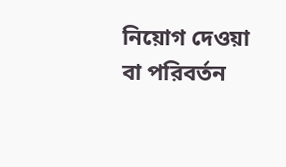নিয়োগ দেওয়া বা পরিবর্তন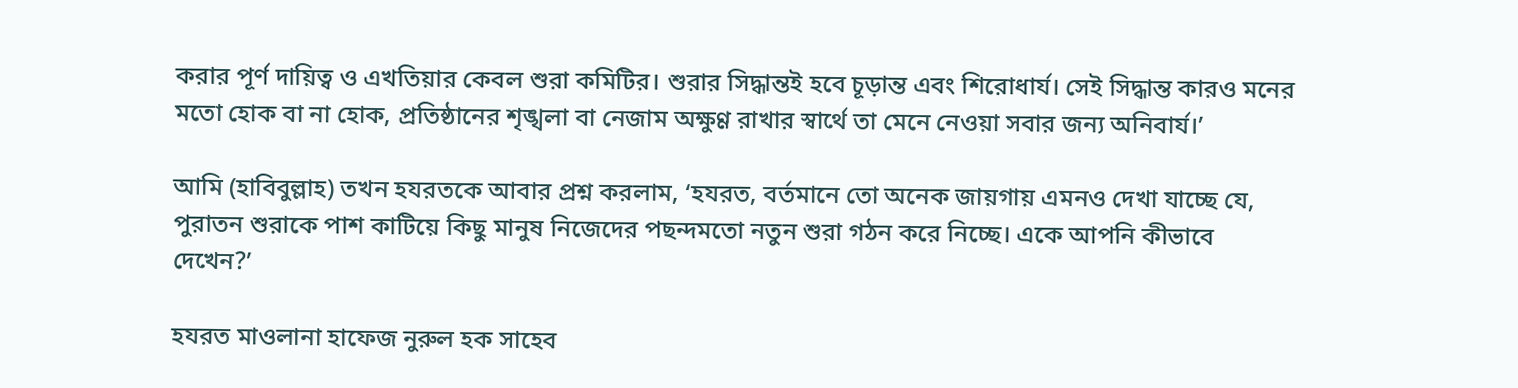করার পূর্ণ দায়িত্ব ও এখতিয়ার কেবল শুরা কমিটির। শুরার সিদ্ধান্তই হবে চূড়ান্ত এবং শিরোধার্য। সেই সিদ্ধান্ত কারও মনের মতো হোক বা না হোক, প্রতিষ্ঠানের শৃঙ্খলা বা নেজাম অক্ষুণ্ণ রাখার স্বার্থে তা মেনে নেওয়া সবার জন্য অনিবার্য।’

আমি (হাবিবুল্লাহ) তখন হযরতকে আবার প্রশ্ন করলাম, ‘হযরত, বর্তমানে তো অনেক জায়গায় এমনও দেখা যাচ্ছে যে, পুরাতন শুরাকে পাশ কাটিয়ে কিছু মানুষ নিজেদের পছন্দমতো নতুন শুরা গঠন করে নিচ্ছে। একে আপনি কীভাবে দেখেন?’

হযরত মাওলানা হাফেজ নুরুল হক সাহেব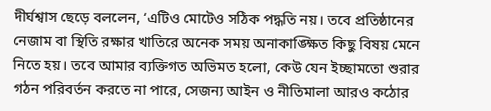দীর্ঘশ্বাস ছেড়ে বললেন, ‘এটিও মোটেও সঠিক পদ্ধতি নয়। তবে প্রতিষ্ঠানের নেজাম বা স্থিতি রক্ষার খাতিরে অনেক সময় অনাকাঙ্ক্ষিত কিছু বিষয় মেনে নিতে হয়। তবে আমার ব্যক্তিগত অভিমত হলো, কেউ যেন ইচ্ছামতো শুরার গঠন পরিবর্তন করতে না পারে, সেজন্য আইন ও নীতিমালা আরও কঠোর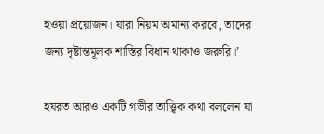হওয়া প্রয়োজন। যারা নিয়ম অমান্য করবে, তাদের জন্য দৃষ্টান্তমূলক শাস্তির বিধান থাকাও জরুরি।’

হযরত আরও একটি গভীর তাত্ত্বিক কথা বললেন যা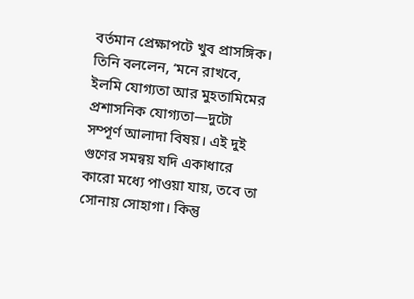বর্তমান প্রেক্ষাপটে খুব প্রাসঙ্গিক। তিনি বললেন, ‘মনে রাখবে, ইলমি যোগ্যতা আর মুহতামিমের প্রশাসনিক যোগ্যতা—দুটো সম্পূর্ণ আলাদা বিষয়। এই দুই গুণের সমন্বয় যদি একাধারে কারো মধ্যে পাওয়া যায়, তবে তা সোনায় সোহাগা। কিন্তু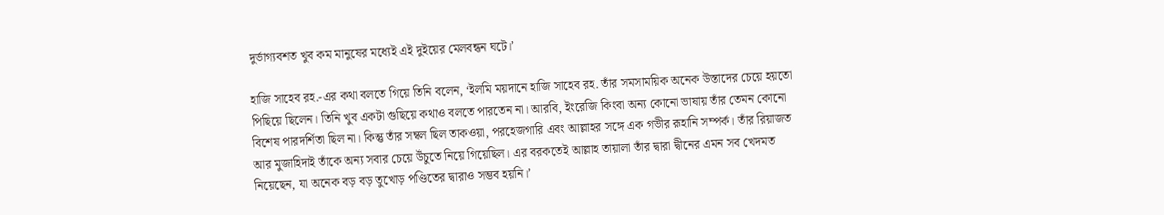দুর্ভাগ্যবশত খুব কম মানুষের মধ্যেই এই দুইয়ের মেলবন্ধন ঘটে।’

হাজি সাহেব রহ.-এর কথা বলতে গিয়ে তিনি বলেন, ‘ইলমি ময়দানে হাজি সাহেব রহ. তাঁর সমসাময়িক অনেক উস্তাদের চেয়ে হয়তো পিছিয়ে ছিলেন। তিনি খুব একটা গুছিয়ে কথাও বলতে পারতেন না। আরবি, ইংরেজি কিংবা অন্য কোনো ভাষায় তাঁর তেমন কোনো বিশেষ পারদর্শিতা ছিল না। কিন্তু তাঁর সম্বল ছিল তাকওয়া, পরহেজগারি এবং আল্লাহর সঙ্গে এক গভীর রূহানি সম্পর্ক। তাঁর রিয়াজত আর মুজাহিদাই তাঁকে অন্য সবার চেয়ে উঁচুতে নিয়ে গিয়েছিল। এর বরকতেই আল্লাহ তায়ালা তাঁর দ্বারা দ্বীনের এমন সব খেদমত নিয়েছেন, যা অনেক বড় বড় তুখোড় পণ্ডিতের দ্বারাও সম্ভব হয়নি।’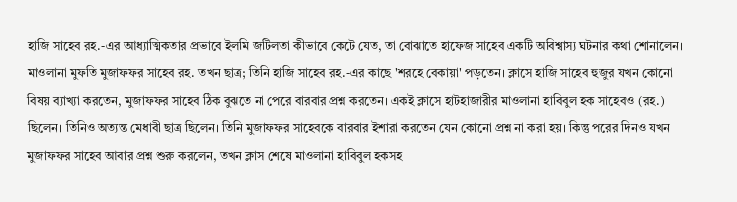হাজি সাহেব রহ.-এর আধ্যাত্মিকতার প্রভাবে ইলমি জটিলতা কীভাবে কেটে যেত, তা বোঝাতে হাফেজ সাহেব একটি অবিশ্বাস্য ঘটনার কথা শোনালেন। মাওলানা মুফতি মুজাফফর সাহেব রহ. তখন ছাত্র; তিনি হাজি সাহেব রহ.-এর কাছে 'শরহে বেকায়া' পড়তেন। ক্লাসে হাজি সাহেব হুজুর যখন কোনো বিষয় ব্যাখ্যা করতেন, মুজাফফর সাহেব ঠিক বুঝতে না পেরে বারবার প্রশ্ন করতেন। একই ক্লাসে হাটহাজারীর মাওলানা হাবিবুল হক সাহেবও (রহ.) ছিলেন। তিনিও অত্যন্ত মেধাবী ছাত্র ছিলেন। তিনি মুজাফফর সাহেবকে বারবার ইশারা করতেন যেন কোনো প্রশ্ন না করা হয়। কিন্তু পরের দিনও যখন মুজাফফর সাহেব আবার প্রশ্ন শুরু করলেন, তখন ক্লাস শেষে মাওলানা হাবিবুল হকসহ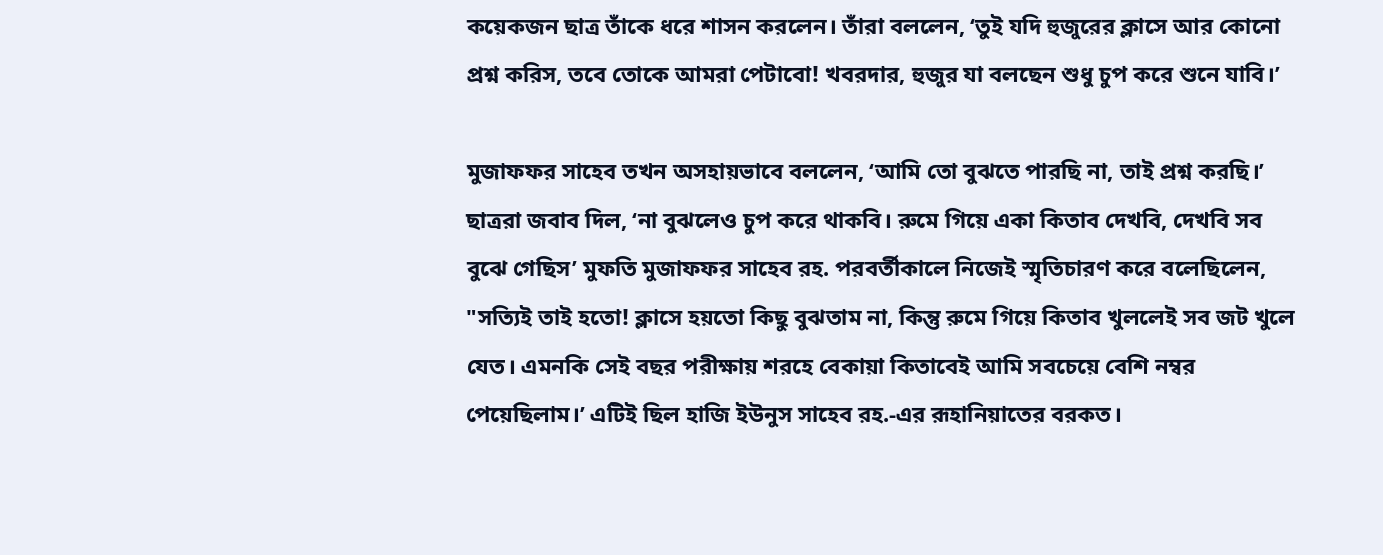কয়েকজন ছাত্র তাঁকে ধরে শাসন করলেন। তাঁরা বললেন, ‘তুই যদি হুজুরের ক্লাসে আর কোনো প্রশ্ন করিস, তবে তোকে আমরা পেটাবো! খবরদার, হুজুর যা বলছেন শুধু চুপ করে শুনে যাবি।’

মুজাফফর সাহেব তখন অসহায়ভাবে বললেন, ‘আমি তো বুঝতে পারছি না, তাই প্রশ্ন করছি।’ ছাত্ররা জবাব দিল, ‘না বুঝলেও চুপ করে থাকবি। রুমে গিয়ে একা কিতাব দেখবি, দেখবি সব বুঝে গেছিস’ মুফতি মুজাফফর সাহেব রহ. পরবর্তীকালে নিজেই স্মৃতিচারণ করে বলেছিলেন, "সত্যিই তাই হতো! ক্লাসে হয়তো কিছু বুঝতাম না, কিন্তু রুমে গিয়ে কিতাব খুললেই সব জট খুলে যেত। এমনকি সেই বছর পরীক্ষায় শরহে বেকায়া কিতাবেই আমি সবচেয়ে বেশি নম্বর পেয়েছিলাম।’ এটিই ছিল হাজি ইউনুস সাহেব রহ.-এর রূহানিয়াতের বরকত।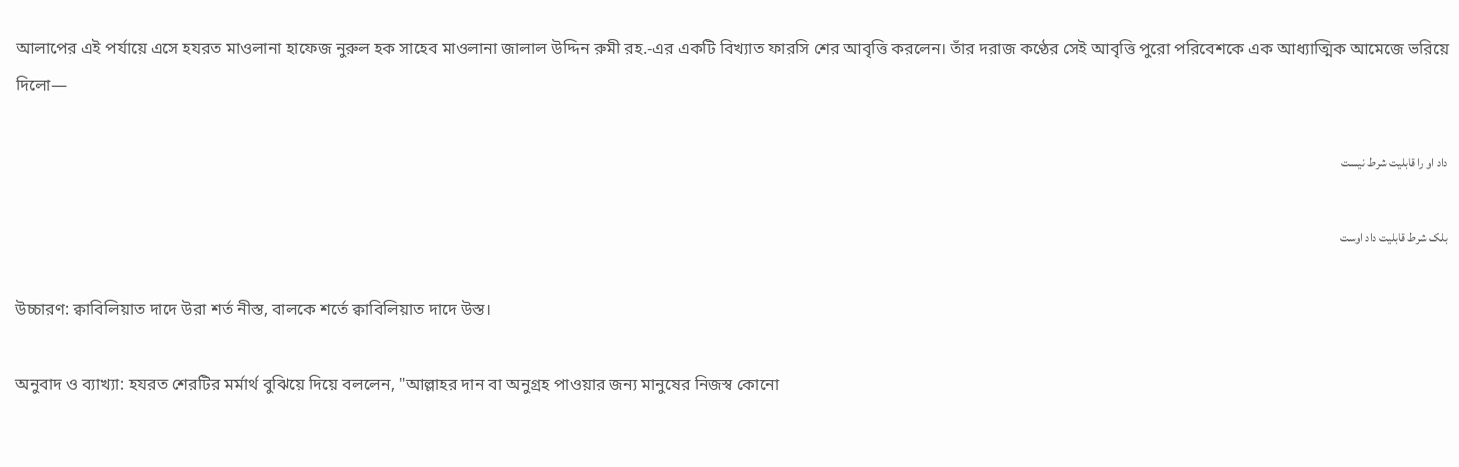আলাপের এই পর্যায়ে এসে হযরত মাওলানা হাফেজ নুরুল হক সাহেব মাওলানা জালাল উদ্দিন রুমী রহ.-এর একটি বিখ্যাত ফারসি শের আবৃত্তি করলেন। তাঁর দরাজ কণ্ঠের সেই আবৃত্তি পুরো পরিবেশকে এক আধ্যাত্মিক আমেজে ভরিয়ে দিলো—

داد او را قابلیت شرط نیست

بلک شرط قابلیت داد اوست

উচ্চারণ: ক্বাবিলিয়াত দাদে উরা শর্ত নীস্ত, বালকে শর্তে ক্বাবিলিয়াত দাদে উস্ত।

অনুবাদ ও ব্যাখ্যা: হযরত শেরটির মর্মার্থ বুঝিয়ে দিয়ে বললেন, "আল্লাহর দান বা অনুগ্রহ পাওয়ার জন্য মানুষের নিজস্ব কোনো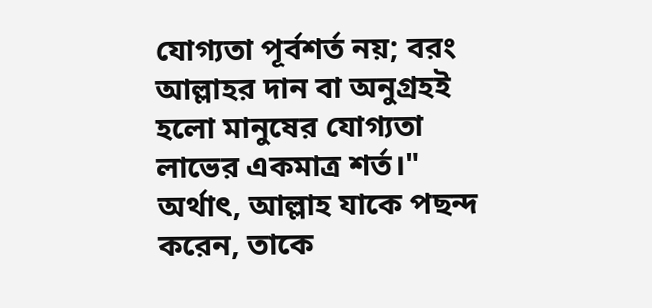যোগ্যতা পূর্বশর্ত নয়; বরং আল্লাহর দান বা অনুগ্রহই হলো মানুষের যোগ্যতা লাভের একমাত্র শর্ত।" অর্থাৎ, আল্লাহ যাকে পছন্দ করেন, তাকে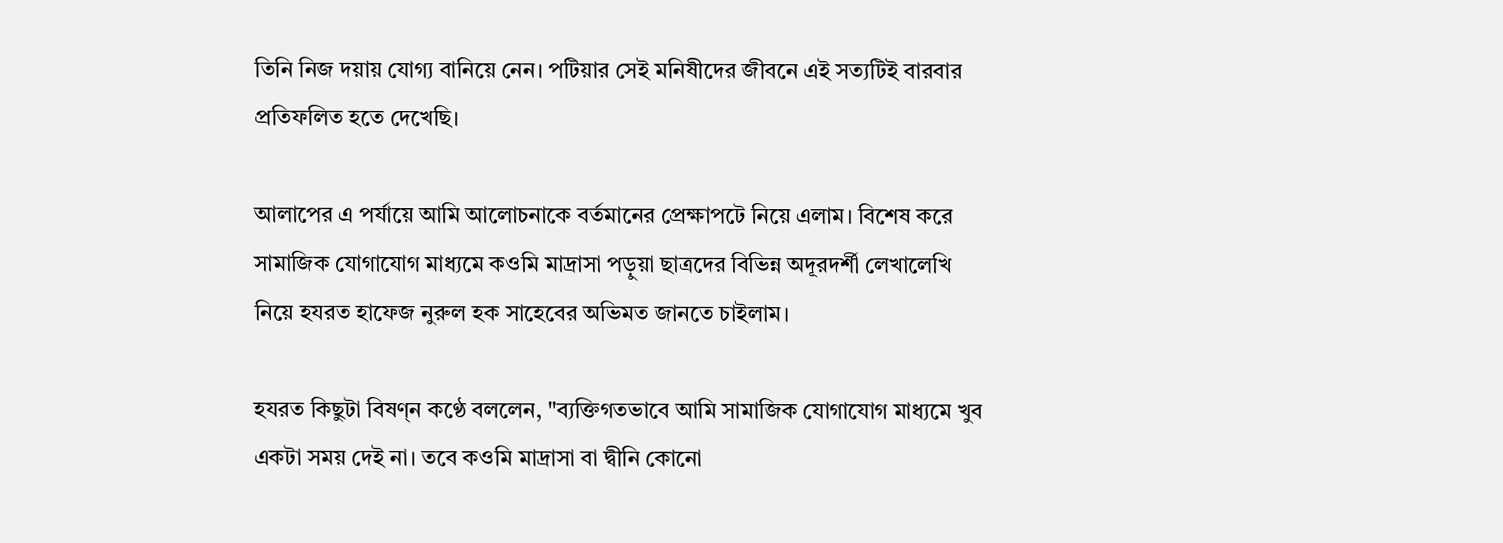তিনি নিজ দয়ায় যোগ্য বানিয়ে নেন। পটিয়ার সেই মনিষীদের জীবনে এই সত্যটিই বারবার প্রতিফলিত হতে দেখেছি।

আলাপের এ পর্যায়ে আমি আলোচনাকে বর্তমানের প্রেক্ষাপটে নিয়ে এলাম। বিশেষ করে সামাজিক যোগাযোগ মাধ্যমে কওমি মাদ্রাসা পড়ুয়া ছাত্রদের বিভিন্ন অদূরদর্শী লেখালেখি নিয়ে হযরত হাফেজ নুরুল হক সাহেবের অভিমত জানতে চাইলাম।

হযরত কিছুটা বিষণ্ন কণ্ঠে বললেন, "ব্যক্তিগতভাবে আমি সামাজিক যোগাযোগ মাধ্যমে খুব একটা সময় দেই না। তবে কওমি মাদ্রাসা বা দ্বীনি কোনো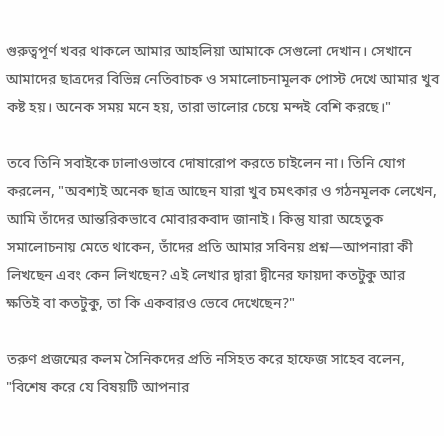গুরুত্বপূর্ণ খবর থাকলে আমার আহলিয়া আমাকে সেগুলো দেখান। সেখানে আমাদের ছাত্রদের বিভিন্ন নেতিবাচক ও সমালোচনামূলক পোস্ট দেখে আমার খুব কষ্ট হয়। অনেক সময় মনে হয়, তারা ভালোর চেয়ে মন্দই বেশি করছে।"

তবে তিনি সবাইকে ঢালাওভাবে দোষারোপ করতে চাইলেন না। তিনি যোগ করলেন, "অবশ্যই অনেক ছাত্র আছেন যারা খুব চমৎকার ও গঠনমূলক লেখেন, আমি তাঁদের আন্তরিকভাবে মোবারকবাদ জানাই। কিন্তু যারা অহেতুক সমালোচনায় মেতে থাকেন, তাঁদের প্রতি আমার সবিনয় প্রশ্ন—আপনারা কী লিখছেন এবং কেন লিখছেন? এই লেখার দ্বারা দ্বীনের ফায়দা কতটুকু আর ক্ষতিই বা কতটুকু, তা কি একবারও ভেবে দেখেছেন?"

তরুণ প্রজন্মের কলম সৈনিকদের প্রতি নসিহত করে হাফেজ সাহেব বলেন, "বিশেষ করে যে বিষয়টি আপনার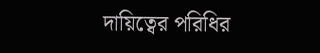দায়িত্বের পরিধির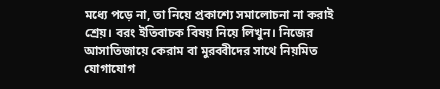মধ্যে পড়ে না, তা নিয়ে প্রকাশ্যে সমালোচনা না করাই শ্রেয়। বরং ইতিবাচক বিষয় নিয়ে লিখুন। নিজের আসাতিজায়ে কেরাম বা মুরব্বীদের সাথে নিয়মিত যোগাযোগ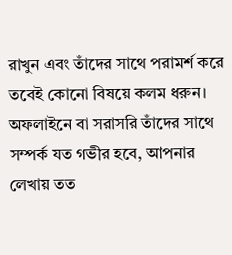রাখুন এবং তাঁদের সাথে পরামর্শ করে তবেই কোনো বিষয়ে কলম ধরুন। অফলাইনে বা সরাসরি তাঁদের সাথে সম্পর্ক যত গভীর হবে, আপনার লেখায় তত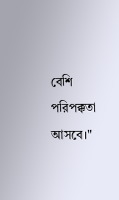বেশি পরিপক্কতা আসবে।"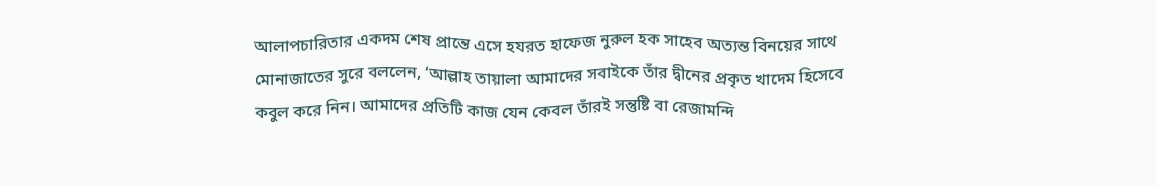আলাপচারিতার একদম শেষ প্রান্তে এসে হযরত হাফেজ নুরুল হক সাহেব অত্যন্ত বিনয়ের সাথে মোনাজাতের সুরে বললেন, ‘আল্লাহ তায়ালা আমাদের সবাইকে তাঁর দ্বীনের প্রকৃত খাদেম হিসেবে কবুল করে নিন। আমাদের প্রতিটি কাজ যেন কেবল তাঁরই সন্তুষ্টি বা রেজামন্দি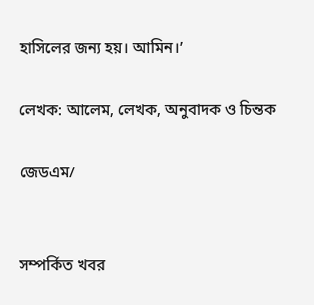হাসিলের জন্য হয়। আমিন।’

লেখক: আলেম, লেখক, অনুবাদক ও চিন্তক

জেডএম/


সম্পর্কিত খবর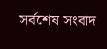সর্বশেষ সংবাদ